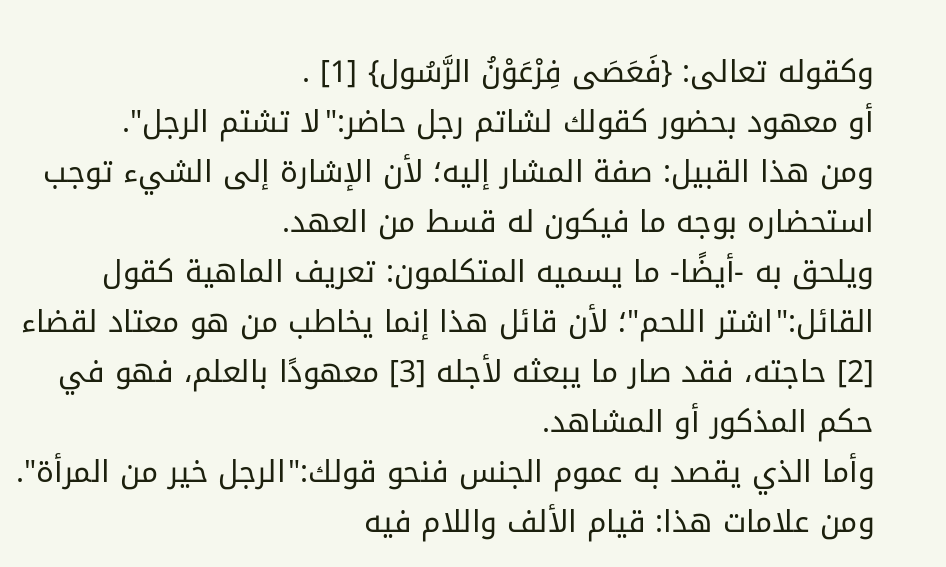وكقوله تعالى: {فَعَصَى فِرْعَوْنُ الرَّسُول} [1] .
أو معهود بحضور كقولك لشاتم رجل حاضر:"لا تشتم الرجل".
ومن هذا القبيل: صفة المشار إليه؛ لأن الإشارة إلى الشيء توجب استحضاره بوجه ما فيكون له قسط من العهد.
ويلحق به -أيضًا- ما يسميه المتكلمون: تعريف الماهية كقول القائل:"اشتر اللحم"؛ لأن قائل هذا إنما يخاطب من هو معتاد لقضاء [2] حاجته، فقد صار ما يبعثه لأجله [3] معهودًا بالعلم، فهو في حكم المذكور أو المشاهد.
وأما الذي يقصد به عموم الجنس فنحو قولك:"الرجل خير من المرأة".
ومن علامات هذا: قيام الألف واللام فيه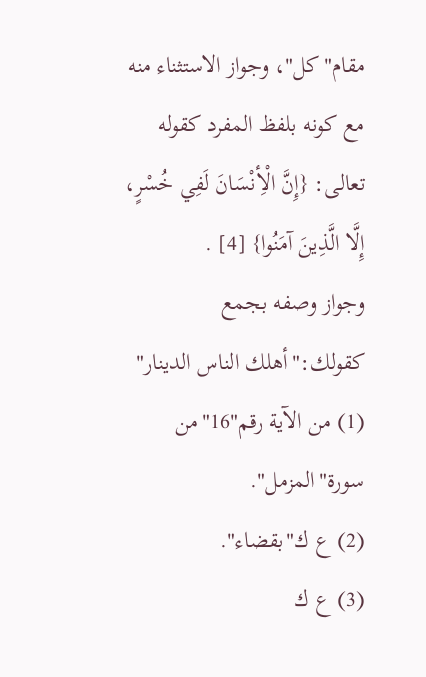مقام"كل"، وجواز الاستثناء منه مع كونه بلفظ المفرد كقوله تعالى: {إِنَّ الْأِنْسَانَ لَفِي خُسْرٍ، إِلَّا الَّذِينَ آمَنُوا} [4] .
وجواز وصفه بجمع كقولك:"أهلك الناس الدينار"
(1) من الآية رقم"16"من سورة"المزمل".
(2) ع ك"بقضاء".
(3) ع ك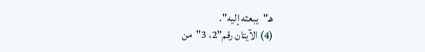هـ"يبعثه إليه".
(4) الآيتان رقم"2، 3"من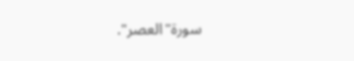سورة"العصر".